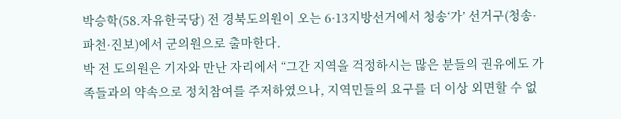박승학(58.자유한국당) 전 경북도의원이 오는 6·13지방선거에서 청송‘가’ 선거구(청송·파천·진보)에서 군의원으로 출마한다.
박 전 도의원은 기자와 만난 자리에서 “그간 지역을 걱정하시는 많은 분들의 권유에도 가족들과의 약속으로 정치참여를 주저하였으나, 지역민들의 요구를 더 이상 외면할 수 없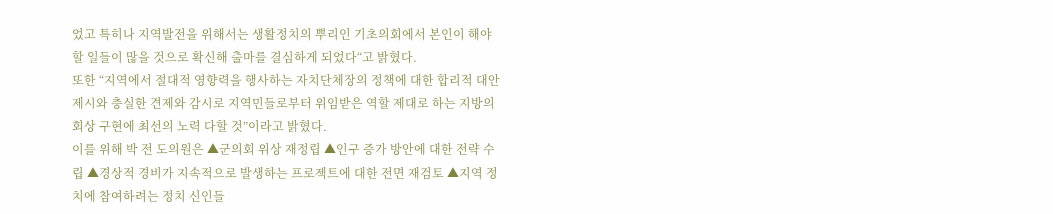었고 특히나 지역발전을 위해서는 생활정치의 뿌리인 기초의회에서 본인이 해야 할 일들이 많을 것으로 확신해 출마를 결심하게 되었다“고 밝혔다.
또한 “지역에서 절대적 영향력을 행사하는 자치단체장의 정책에 대한 합리적 대안제시와 충실한 견제와 감시로 지역민들로부터 위임받은 역할 제대로 하는 지방의회상 구현에 최선의 노력 다할 것”이라고 밝혔다.
이를 위해 박 전 도의원은 ▲군의회 위상 재정립 ▲인구 증가 방안에 대한 전략 수립 ▲경상적 경비가 지속적으로 발생하는 프로젝트에 대한 전면 재검토 ▲지역 정치에 참여하려는 정치 신인들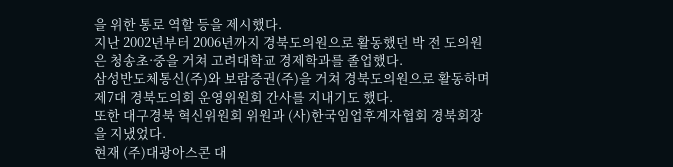을 위한 통로 역할 등을 제시했다.
지난 2002년부터 2006년까지 경북도의원으로 활동했던 박 전 도의원은 청송초·중을 거쳐 고려대학교 경제학과를 졸업했다.
삼성반도체통신(주)와 보람증권(주)을 거쳐 경북도의원으로 활동하며 제7대 경북도의회 운영위원회 간사를 지내기도 했다.
또한 대구경북 혁신위원회 위원과 (사)한국임업후계자협회 경북회장을 지냈었다.
현재 (주)대광아스콘 대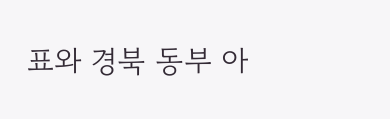표와 경북 동부 아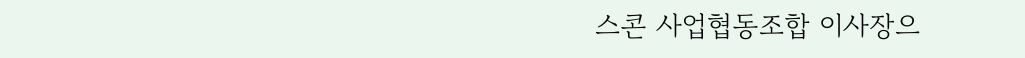스콘 사업협동조합 이사장으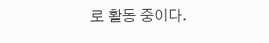로 활동 중이다.